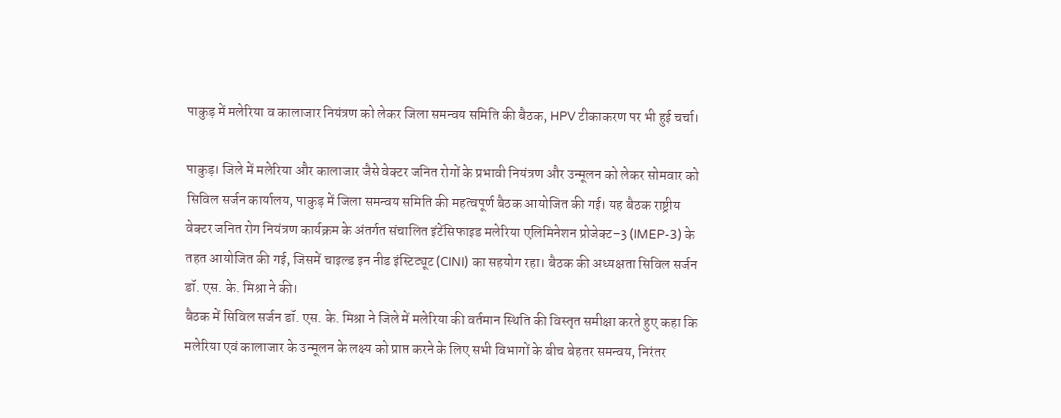पाकुड़ में मलेरिया व कालाजार नियंत्रण को लेकर जिला समन्वय समिति की बैठक, HPV टीकाकरण पर भी हुई चर्चा।

पाकुड़। जिले में मलेरिया और कालाजार जैसे वेक्टर जनित रोगों के प्रभावी नियंत्रण और उन्मूलन को लेकर सोमवार को सिविल सर्जन कार्यालय, पाकुड़ में जिला समन्वय समिति की महत्वपूर्ण बैठक आयोजित की गई। यह बैठक राष्ट्रीय वेक्टर जनित रोग नियंत्रण कार्यक्रम के अंतर्गत संचालित इंटेंसिफाइड मलेरिया एलिमिनेशन प्रोजेक्ट–3 (IMEP-3) के तहत आयोजित की गई, जिसमें चाइल्ड इन नीड इंस्टिट्यूट (CINI) का सहयोग रहा। बैठक की अध्यक्षता सिविल सर्जन डॉ. एस. के. मिश्रा ने की।
बैठक में सिविल सर्जन डॉ. एस. के. मिश्रा ने जिले में मलेरिया की वर्तमान स्थिति की विस्तृत समीक्षा करते हुए कहा कि मलेरिया एवं कालाजार के उन्मूलन के लक्ष्य को प्राप्त करने के लिए सभी विभागों के बीच बेहतर समन्वय, निरंतर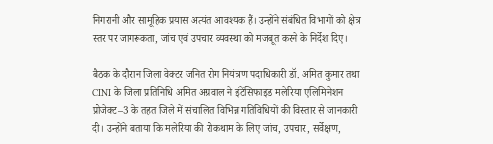निगरानी और सामूहिक प्रयास अत्यंत आवश्यक हैं। उन्होंने संबंधित विभागों को क्षेत्र स्तर पर जागरूकता, जांच एवं उपचार व्यवस्था को मजबूत करने के निर्देश दिए।

बैठक के दौरान जिला वेक्टर जनित रोग नियंत्रण पदाधिकारी डॉ. अमित कुमार तथा CINI के जिला प्रतिनिधि अमित अग्रवाल ने इंटेंसिफाइड मलेरिया एलिमिनेशन प्रोजेक्ट–3 के तहत जिले में संचालित विभिन्न गतिविधियों की विस्तार से जानकारी दी। उन्होंने बताया कि मलेरिया की रोकथाम के लिए जांच, उपचार, सर्वेक्षण,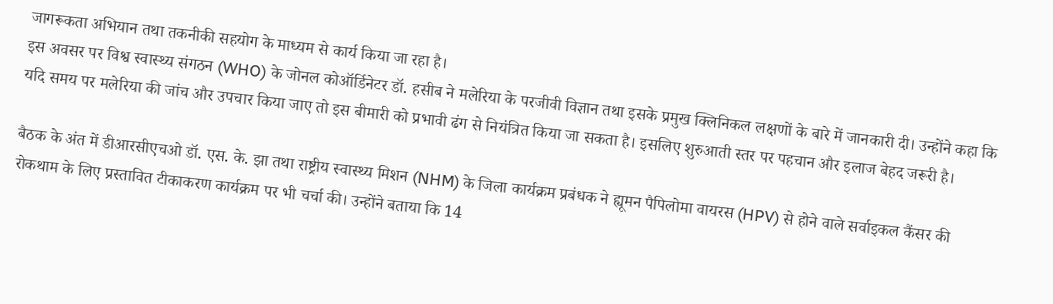जागरूकता अभियान तथा तकनीकी सहयोग के माध्यम से कार्य किया जा रहा है।
इस अवसर पर विश्व स्वास्थ्य संगठन (WHO) के जोनल कोऑर्डिनेटर डॉ. हसीब ने मलेरिया के परजीवी विज्ञान तथा इसके प्रमुख क्लिनिकल लक्षणों के बारे में जानकारी दी। उन्होंने कहा कि यदि समय पर मलेरिया की जांच और उपचार किया जाए तो इस बीमारी को प्रभावी ढंग से नियंत्रित किया जा सकता है। इसलिए शुरुआती स्तर पर पहचान और इलाज बेहद जरूरी है।

बैठक के अंत में डीआरसीएचओ डॉ. एस. के. झा तथा राष्ट्रीय स्वास्थ्य मिशन (NHM) के जिला कार्यक्रम प्रबंधक ने ह्यूमन पैपिलोमा वायरस (HPV) से होने वाले सर्वाइकल कैंसर की रोकथाम के लिए प्रस्तावित टीकाकरण कार्यक्रम पर भी चर्चा की। उन्होंने बताया कि 14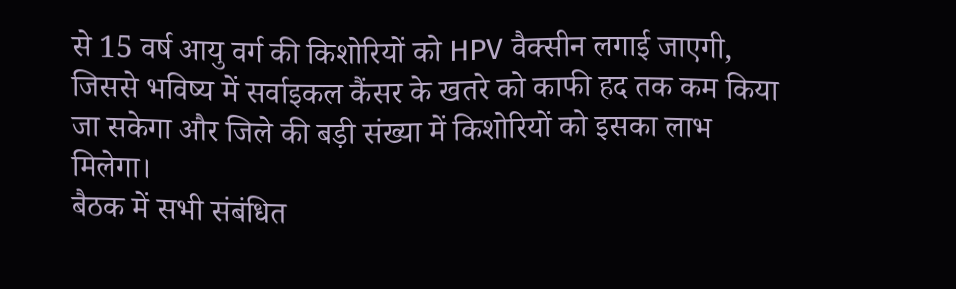से 15 वर्ष आयु वर्ग की किशोरियों को HPV वैक्सीन लगाई जाएगी, जिससे भविष्य में सर्वाइकल कैंसर के खतरे को काफी हद तक कम किया जा सकेगा और जिले की बड़ी संख्या में किशोरियों को इसका लाभ मिलेगा।
बैठक में सभी संबंधित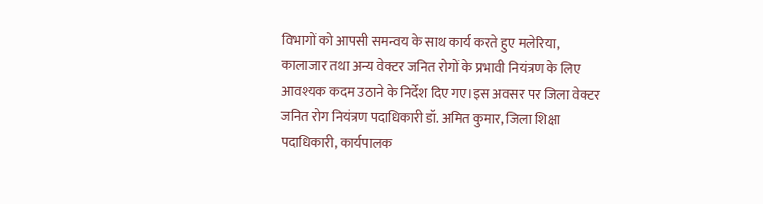विभागों को आपसी समन्वय के साथ कार्य करते हुए मलेरिया, कालाजार तथा अन्य वेक्टर जनित रोगों के प्रभावी नियंत्रण के लिए आवश्यक कदम उठाने के निर्देश दिए गए।इस अवसर पर जिला वेक्टर जनित रोग नियंत्रण पदाधिकारी डॉ. अमित कुमार, जिला शिक्षा पदाधिकारी, कार्यपालक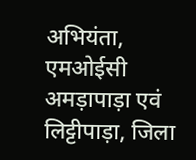अभियंता, एमओईसी अमड़ापाड़ा एवं लिट्टीपाड़ा, जिला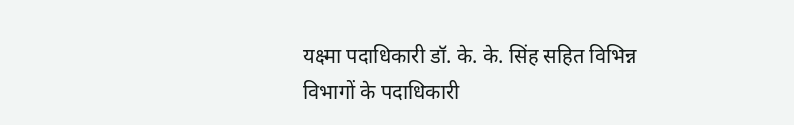यक्ष्मा पदाधिकारी डॉ. के. के. सिंह सहित विभिन्न विभागों के पदाधिकारी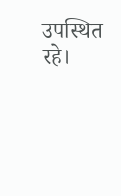उपस्थित रहे।